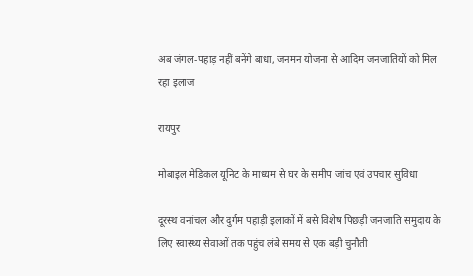अब जंगल-पहाड़ नहीं बनेंगे बाधा, जनमन योजना से आदिम जनजातियों को मिल रहा इलाज

रायपुर

मोबाइल मेडिकल यूनिट के माध्यम से घर के समीप जांच एवं उपचार सुविधा

दूरस्थ वनांचल और दुर्गम पहाड़ी इलाकों में बसे विशेष पिछड़ी जनजाति समुदाय के लिए स्वास्थ्य सेवाओं तक पहुंच लंबे समय से एक बड़ी चुनौती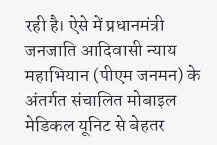रही है। ऐसे में प्रधानमंत्री जनजाति आदिवासी न्याय महाभियान (पीएम जनमन) के अंतर्गत संचालित मोबाइल मेडिकल यूनिट से बेहतर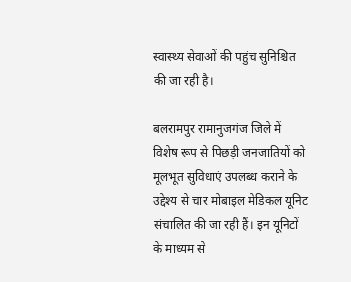स्वास्थ्य सेवाओं की पहुंच सुनिश्चित की जा रही है।

बलरामपुर रामानुजगंज जिले में विशेष रूप से पिछड़ी जनजातियों को मूलभूत सुविधाएं उपलब्ध कराने के उद्देश्य से चार मोबाइल मेडिकल यूनिट संचालित की जा रही हैं। इन यूनिटों के माध्यम से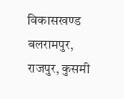विकासखण्ड बलरामपुर, राजपुर, कुसमी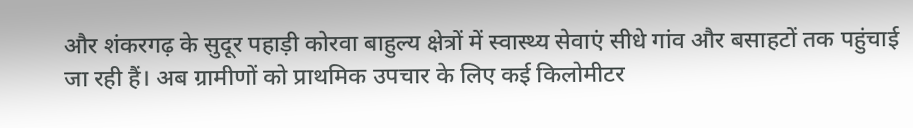और शंकरगढ़ के सुदूर पहाड़ी कोरवा बाहुल्य क्षेत्रों में स्वास्थ्य सेवाएं सीधे गांव और बसाहटों तक पहुंचाई जा रही हैं। अब ग्रामीणों को प्राथमिक उपचार के लिए कई किलोमीटर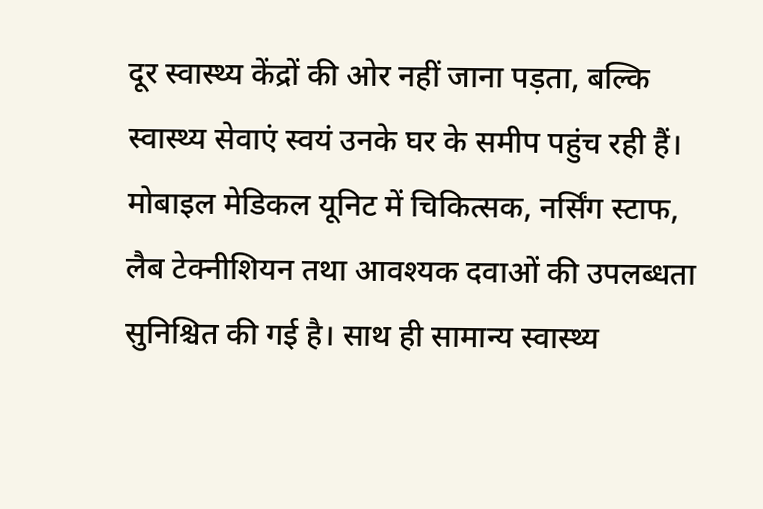दूर स्वास्थ्य केंद्रों की ओर नहीं जाना पड़ता, बल्कि स्वास्थ्य सेवाएं स्वयं उनके घर के समीप पहुंच रही हैं। मोबाइल मेडिकल यूनिट में चिकित्सक, नर्सिंग स्टाफ, लैब टेक्नीशियन तथा आवश्यक दवाओं की उपलब्धता सुनिश्चित की गई है। साथ ही सामान्य स्वास्थ्य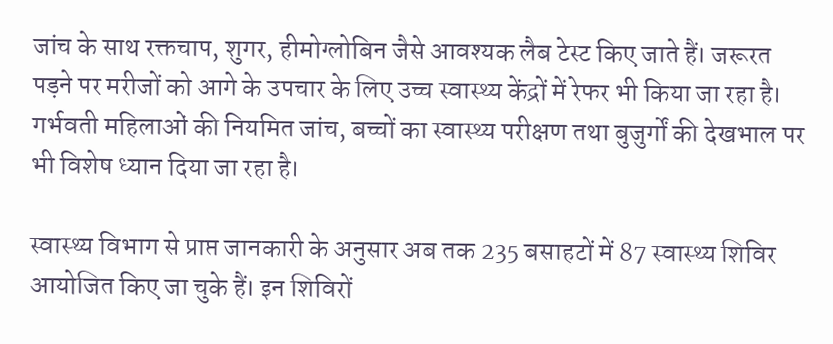जांच के साथ रक्तचाप, शुगर, हीमोग्लोबिन जैसे आवश्यक लैब टेस्ट किए जाते हैं। जरूरत पड़ने पर मरीजों को आगे के उपचार के लिए उच्च स्वास्थ्य केंद्रों में रेफर भी किया जा रहा है। गर्भवती महिलाओं की नियमित जांच, बच्चों का स्वास्थ्य परीक्षण तथा बुजुर्गों की देखभाल पर भी विशेष ध्यान दिया जा रहा है।

स्वास्थ्य विभाग से प्राप्त जानकारी के अनुसार अब तक 235 बसाहटों में 87 स्वास्थ्य शिविर आयोजित किए जा चुके हैं। इन शिविरों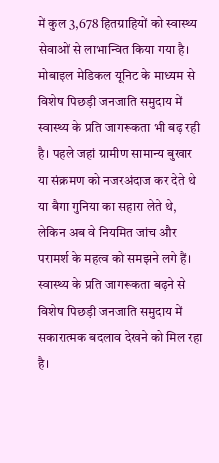में कुल 3,678 हितग्राहियों को स्वास्थ्य सेवाओं से लाभान्वित किया गया है। मोबाइल मेडिकल यूनिट के माध्यम से विशेष पिछड़ी जनजाति समुदाय में स्वास्थ्य के प्रति जागरूकता भी बढ़ रही है। पहले जहां ग्रामीण सामान्य बुखार या संक्रमण को नजरअंदाज कर देते थे या बैगा गुनिया का सहारा लेते थे, लेकिन अब वे नियमित जांच और परामर्श के महत्व को समझने लगे हैं। स्वास्थ्य के प्रति जागरूकता बढ़ने से विशेष पिछड़ी जनजाति समुदाय में सकारात्मक बदलाव देखने को मिल रहा है।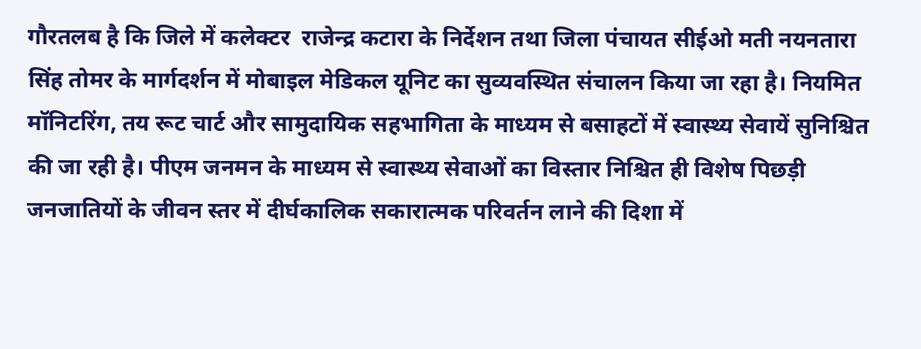गौरतलब है कि जिले में कलेक्टर  राजेन्द्र कटारा के निर्देशन तथा जिला पंचायत सीईओ मती नयनतारा सिंह तोमर के मार्गदर्शन में मोबाइल मेडिकल यूनिट का सुव्यवस्थित संचालन किया जा रहा है। नियमित मॉनिटरिंग, तय रूट चार्ट और सामुदायिक सहभागिता के माध्यम से बसाहटों में स्वास्थ्य सेवायें सुनिश्चित की जा रही है। पीएम जनमन के माध्यम से स्वास्थ्य सेवाओं का विस्तार निश्चित ही विशेष पिछड़ी जनजातियों के जीवन स्तर में दीर्घकालिक सकारात्मक परिवर्तन लाने की दिशा में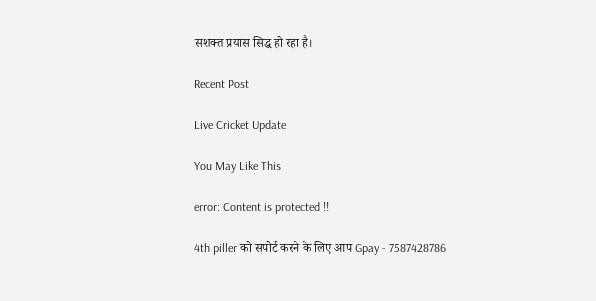सशक्त प्रयास सिद्ध हो रहा है।

Recent Post

Live Cricket Update

You May Like This

error: Content is protected !!

4th piller को सपोर्ट करने के लिए आप Gpay - 7587428786